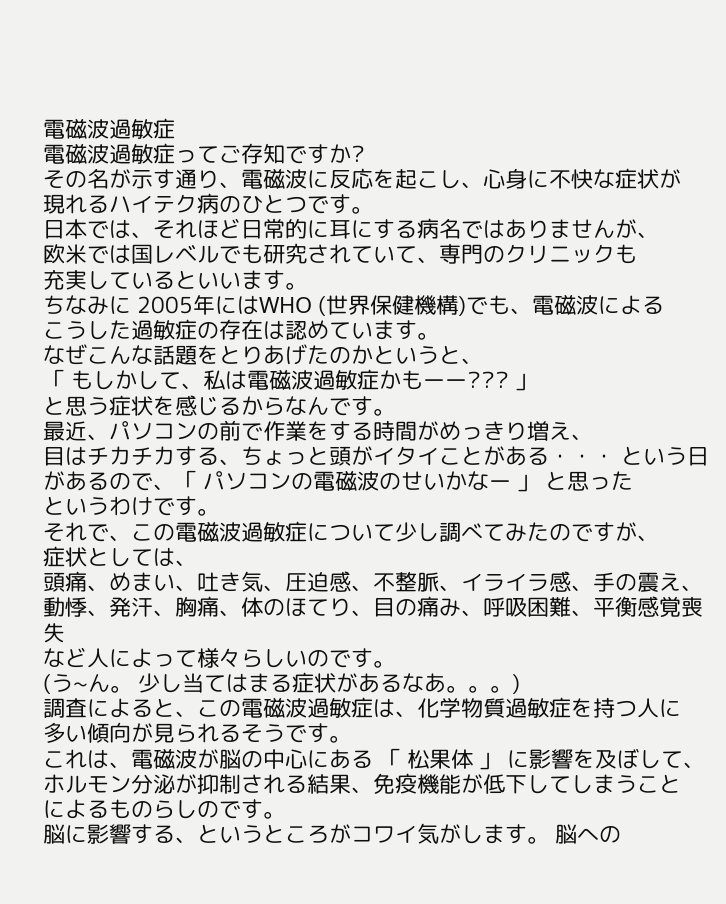電磁波過敏症
電磁波過敏症ってご存知ですか?
その名が示す通り、電磁波に反応を起こし、心身に不快な症状が
現れるハイテク病のひとつです。
日本では、それほど日常的に耳にする病名ではありませんが、
欧米では国レベルでも研究されていて、専門のクリニックも
充実しているといいます。
ちなみに 2005年にはWHO (世界保健機構)でも、電磁波による
こうした過敏症の存在は認めています。
なぜこんな話題をとりあげたのかというと、
「 もしかして、私は電磁波過敏症かもーー??? 」
と思う症状を感じるからなんです。
最近、パソコンの前で作業をする時間がめっきり増え、
目はチカチカする、ちょっと頭がイタイことがある・・・ という日
があるので、「 パソコンの電磁波のせいかなー 」 と思った
というわけです。
それで、この電磁波過敏症について少し調べてみたのですが、
症状としては、
頭痛、めまい、吐き気、圧迫感、不整脈、イライラ感、手の震え、
動悸、発汗、胸痛、体のほてり、目の痛み、呼吸困難、平衡感覚喪失
など人によって様々らしいのです。
(う~ん。 少し当てはまる症状があるなあ。。。)
調査によると、この電磁波過敏症は、化学物質過敏症を持つ人に
多い傾向が見られるそうです。
これは、電磁波が脳の中心にある 「 松果体 」 に影響を及ぼして、
ホルモン分泌が抑制される結果、免疫機能が低下してしまうこと
によるものらしのです。
脳に影響する、というところがコワイ気がします。 脳への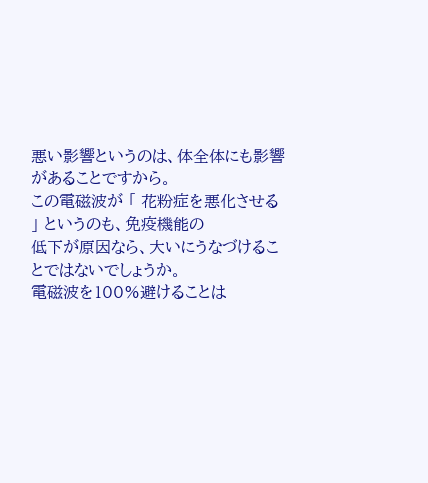悪い影響というのは、体全体にも影響があることですから。
この電磁波が 「 花粉症を悪化させる 」 というのも、免疫機能の
低下が原因なら、大いにうなづけることではないでしょうか。
電磁波を100%避けることは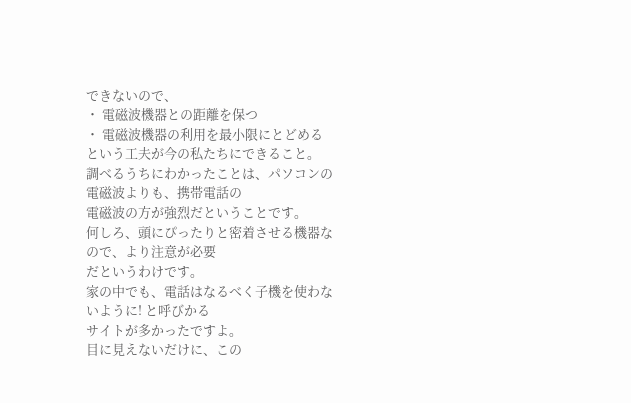できないので、
・ 電磁波機器との距離を保つ
・ 電磁波機器の利用を最小限にとどめる
という工夫が今の私たちにできること。
調べるうちにわかったことは、パソコンの電磁波よりも、携帯電話の
電磁波の方が強烈だということです。
何しろ、頭にぴったりと密着させる機器なので、より注意が必要
だというわけです。
家の中でも、電話はなるべく子機を使わないように! と呼びかる
サイトが多かったですよ。
目に見えないだけに、この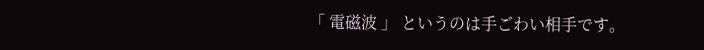「 電磁波 」 というのは手ごわい相手です。